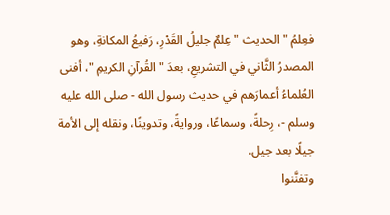فعِلمُ " الحديث " عِلمٌ جليلُ القَدْرِ، رَفيعُ المكانةِ، وهو المصدرُ الثَّاني في التشريعِ، بعدَ " القُرآنِ الكريمِ "، أفنى العُلماءُ أعمارَهم في حديث رسول الله - صلى الله عليه وسلم -، رِحلةً، وسماعًا، وروايةً، وتدوينًا، ونقله إلى الأمة جيلًا بعد جيل.
وتفنَّنوا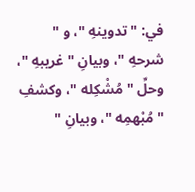في: " تدوينهِ "، و " شرحهِ "، وبيانِ " غريبهِ "، وحلِّ " مُشْكِله "، وكشفِ " مُبْهمِه "، وبيانِ "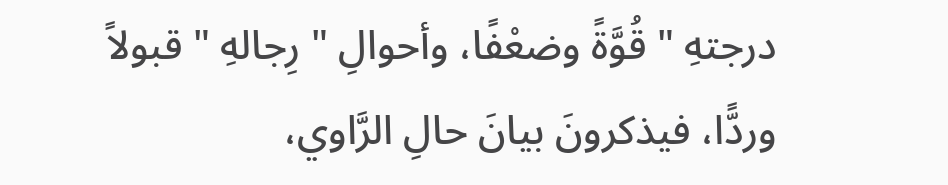درجتهِ " قُوَّةً وضعْفًا، وأحوالِ " رِجالهِ " قبولاً وردًّا، فيذكرونَ بيانَ حالِ الرَّاوي،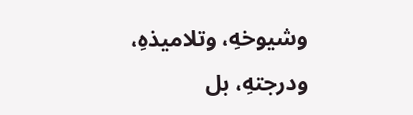وشيوخهِ، وتلاميذهِ، ودرجتهِ، بل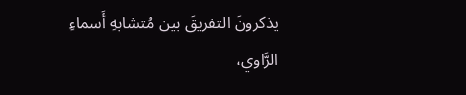يذكرونَ التفريقَ بين مُتشابهِ أَسماءِ الرَّاوي،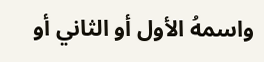واسمهُ الأول أو الثاني أو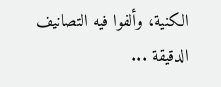الكنية، وألفوا فيه التصانيف الدقيقة ...